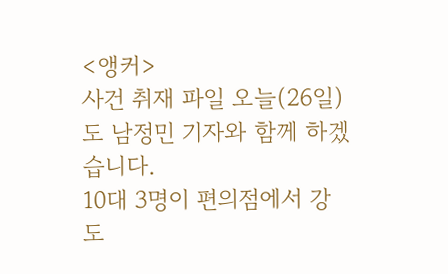<앵커>
사건 취재 파일 오늘(26일)도 남정민 기자와 함께 하겠습니다.
10대 3명이 편의점에서 강도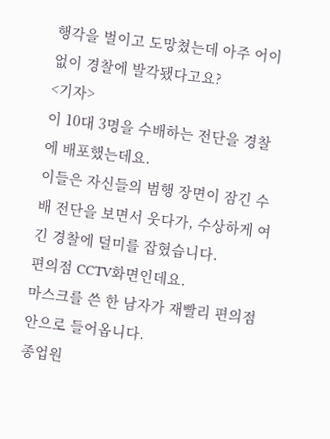행각을 벌이고 도망쳤는데 아주 어이없이 경찰에 발각됐다고요?
<기자>
이 10대 3명을 수배하는 전단을 경찰에 배포했는데요.
이들은 자신들의 범행 장면이 잠긴 수배 전단을 보면서 웃다가, 수상하게 여긴 경찰에 덜미를 잡혔습니다.
편의점 CCTV화면인데요.
마스크를 쓴 한 남자가 재빨리 편의점 안으로 들어옵니다.
종업원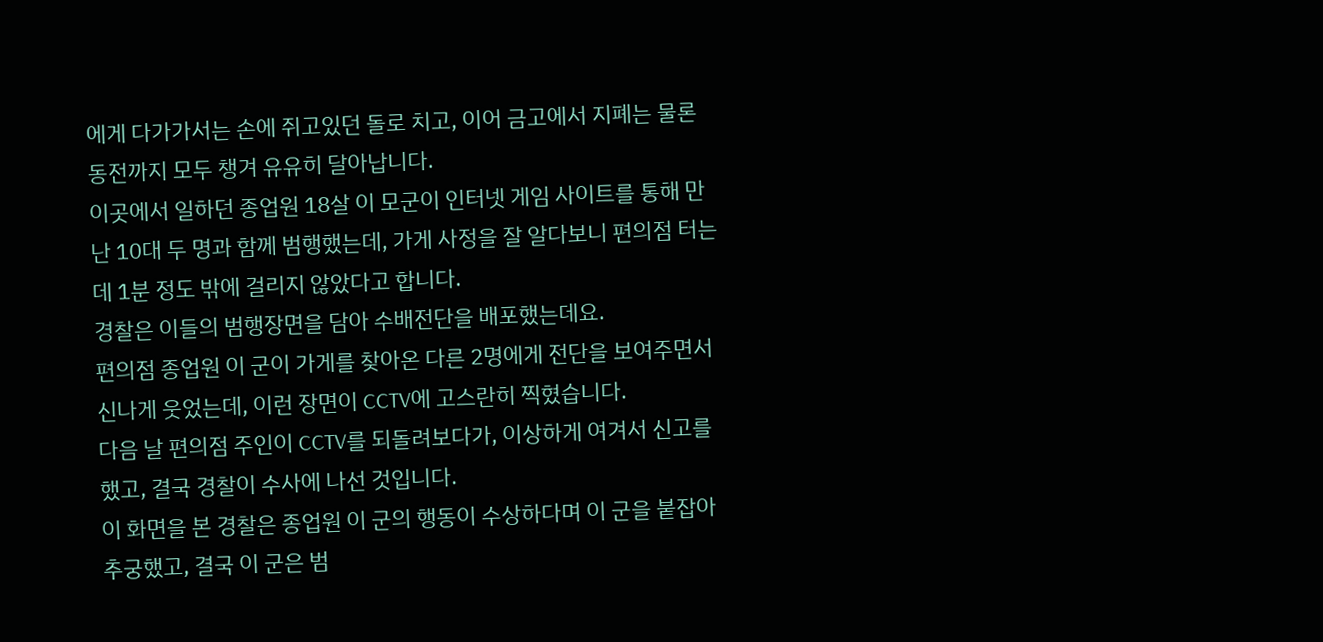에게 다가가서는 손에 쥐고있던 돌로 치고, 이어 금고에서 지폐는 물론 동전까지 모두 챙겨 유유히 달아납니다.
이곳에서 일하던 종업원 18살 이 모군이 인터넷 게임 사이트를 통해 만난 10대 두 명과 함께 범행했는데, 가게 사정을 잘 알다보니 편의점 터는 데 1분 정도 밖에 걸리지 않았다고 합니다.
경찰은 이들의 범행장면을 담아 수배전단을 배포했는데요.
편의점 종업원 이 군이 가게를 찾아온 다른 2명에게 전단을 보여주면서 신나게 웃었는데, 이런 장면이 CCTV에 고스란히 찍혔습니다.
다음 날 편의점 주인이 CCTV를 되돌려보다가, 이상하게 여겨서 신고를 했고, 결국 경찰이 수사에 나선 것입니다.
이 화면을 본 경찰은 종업원 이 군의 행동이 수상하다며 이 군을 붙잡아 추궁했고, 결국 이 군은 범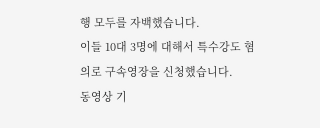행 모두를 자백했습니다.
이들 10대 3명에 대해서 특수강도 혐의로 구속영장을 신청했습니다.
동영상 기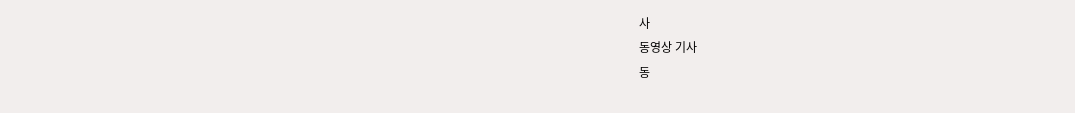사
동영상 기사
동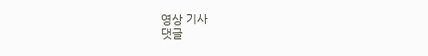영상 기사
댓글